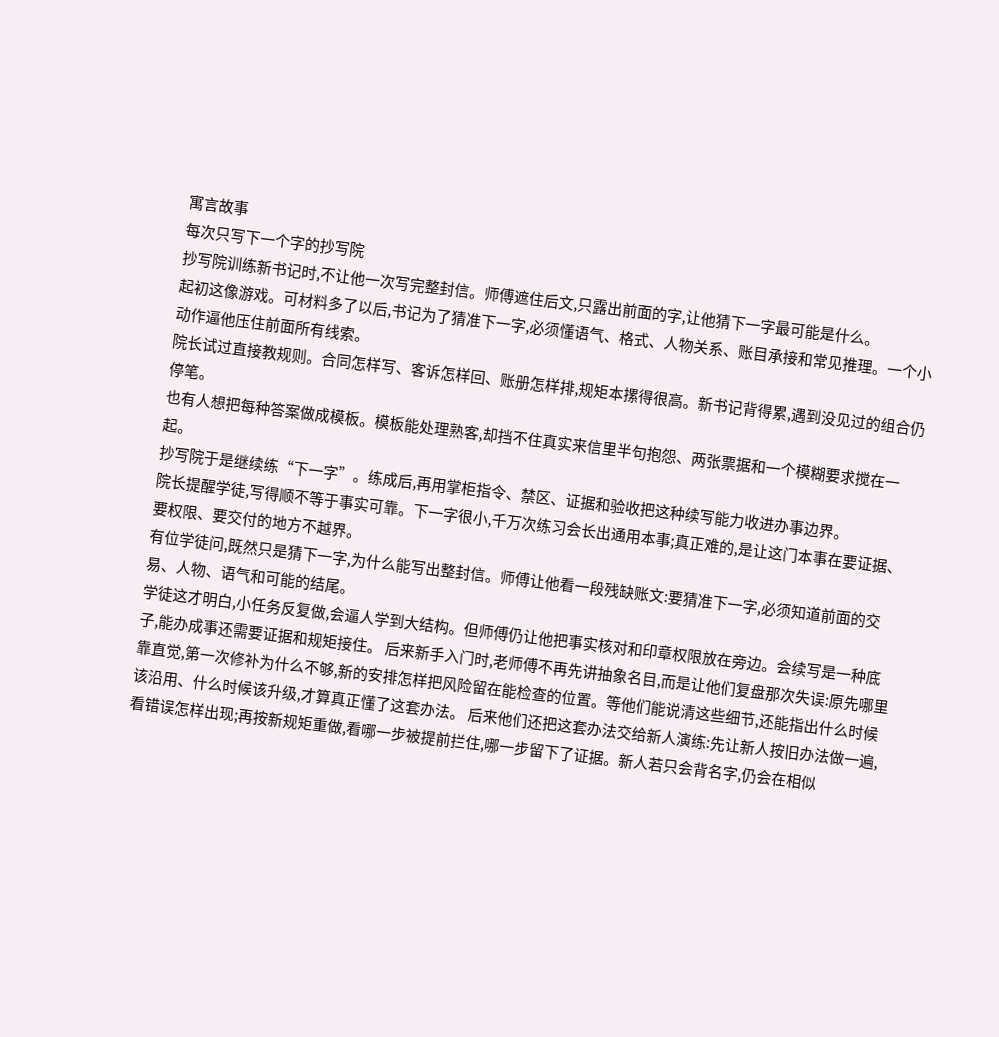寓言故事
每次只写下一个字的抄写院
抄写院训练新书记时,不让他一次写完整封信。师傅遮住后文,只露出前面的字,让他猜下一字最可能是什么。
起初这像游戏。可材料多了以后,书记为了猜准下一字,必须懂语气、格式、人物关系、账目承接和常见推理。一个小动作逼他压住前面所有线索。
院长试过直接教规则。合同怎样写、客诉怎样回、账册怎样排,规矩本摞得很高。新书记背得累,遇到没见过的组合仍停笔。
也有人想把每种答案做成模板。模板能处理熟客,却挡不住真实来信里半句抱怨、两张票据和一个模糊要求搅在一起。
抄写院于是继续练“下一字”。练成后,再用掌柜指令、禁区、证据和验收把这种续写能力收进办事边界。
院长提醒学徒,写得顺不等于事实可靠。下一字很小,千万次练习会长出通用本事;真正难的,是让这门本事在要证据、要权限、要交付的地方不越界。
有位学徒问,既然只是猜下一字,为什么能写出整封信。师傅让他看一段残缺账文:要猜准下一字,必须知道前面的交易、人物、语气和可能的结尾。
学徒这才明白,小任务反复做,会逼人学到大结构。但师傅仍让他把事实核对和印章权限放在旁边。会续写是一种底子,能办成事还需要证据和规矩接住。 后来新手入门时,老师傅不再先讲抽象名目,而是让他们复盘那次失误:原先哪里靠直觉,第一次修补为什么不够,新的安排怎样把风险留在能检查的位置。等他们能说清这些细节,还能指出什么时候该沿用、什么时候该升级,才算真正懂了这套办法。 后来他们还把这套办法交给新人演练:先让新人按旧办法做一遍,看错误怎样出现;再按新规矩重做,看哪一步被提前拦住,哪一步留下了证据。新人若只会背名字,仍会在相似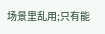场景里乱用;只有能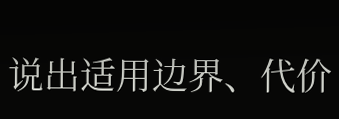说出适用边界、代价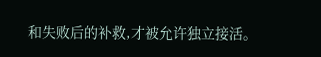和失败后的补救,才被允许独立接活。